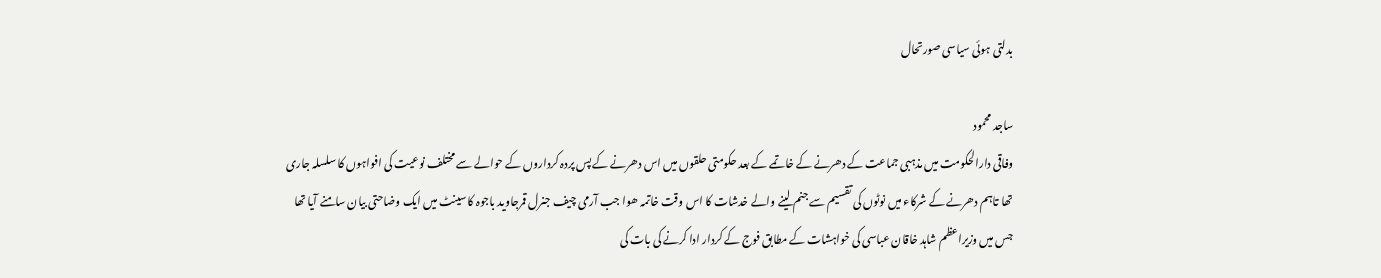بدلتی ہوئی سیاسی صورتحال

ساجد محمود
وفاقی دارالحکومت میں مذہبی جماعت کے دھرنے کے خاتمے کے بعد حکومتی حلقوں میں اس دھرنے کے پس پردہ کرداروں کے حوالے سے مختلف نوعیت کی افواہوں کا سلسلہ جاری تھا تاہم دھرنے کے شرکاء میں نوٹوں کی تقسیم سے جنم لینے والے خدشات کا اس وقت خاتمہ ھوا جب آرمی چیف جنرل قمرجاوید باجوہ کا سینٹ میں ایک وضاحتی بیان سامنے آیا تھا جس میں وزیراعظم شاہد خاقان عباسی کی خواہشات کے مطابق فوج کے کردار ادا کرنے کی بات کی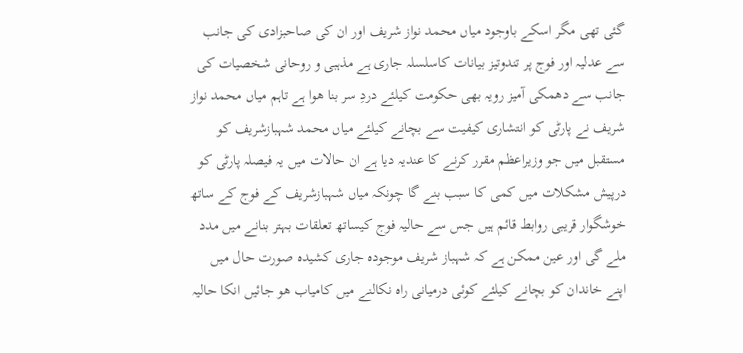گئی تھی مگر اسکے باوجود میاں محمد نواز شریف اور ان کی صاحبزادی کی جانب سے عدلیہ اور فوج پر تندوتیز بیانات کاسلسلہ جاری ہے مذہبی و روحانی شخصیات کی جانب سے دھمکی آمیز رویہ بھی حکومت کیلئے دردِ سر بنا ھوا ہے تاہم میاں محمد نواز شریف نے پارٹی کو انتشاری کیفیت سے بچانے کیلئے میاں محمد شہبازشریف کو مستقبل میں جو وزیراعظم مقرر کرنے کا عندیہ دیا ہے ان حالات میں یہ فیصلہ پارٹی کو درپیش مشکلات میں کمی کا سبب بنے گا چونکہ میاں شہبازشریف کے فوج کے ساتھ خوشگوار قریبی روابط قائم ہیں جس سے حالیہ فوج کیساتھ تعلقات بہتر بنانے میں مدد ملے گی اور عین ممکن ہے کہ شہباز شریف موجودہ جاری کشیدہ صورت حال میں اپنے خاندان کو بچانے کیلئے کوئی درمیانی راہ نکالنے میں کامیاب ھو جائیں انکا حالیہ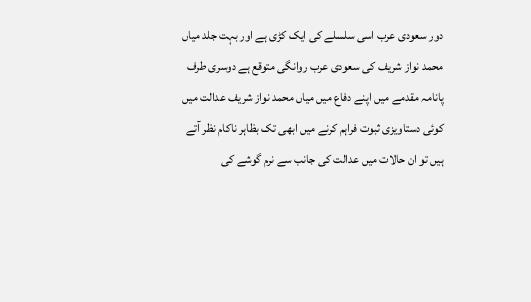دور سعودی عرب اسی سلسلے کی ایک کڑی ہے اور بہت جلد میاں محمد نواز شریف کی سعودی عرب روانگی متوقع ہے دوسری طرف پانامہ مقدمے میں اپنے دفاع میں میاں محمد نواز شریف عدالت میں کوئی دستاویزی ثبوت فراہم کرنے میں ابھی تک بظاہر ناکام نظر آتے ہیں تو ان حالات میں عدالت کی جانب سے نرم گوشے کی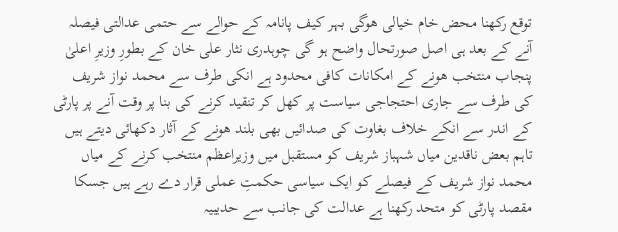توقع رکھنا محض خام خیالی ھوگی بہر کیف پانامہ کے حوالے سے حتمی عدالتی فیصلہ آنے کے بعد ہی اصل صورتحال واضح ہو گی چوہدری نثار علی خان کے بطورِ وزیرِ اعلیٰ پنجاب منتخب ھونے کے امکانات کافی محدود ہے انکی طرف سے محمد نواز شریف کی طرف سے جاری احتجاجی سیاست پر کھل کر تنقید کرنے کی بنا پر وقت آنے پر پارٹی کے اندر سے انکے خلاف بغاوت کی صدائیں بھی بلند ھونے کے آثار دکھائی دیتے ہیں تاہم بعض ناقدین میاں شہباز شریف کو مستقبل میں وزیراعظم منتخب کرنے کے میاں محمد نواز شریف کے فیصلے کو ایک سیاسی حکمتِ عملی قرار دے رہے ہیں جسکا مقصد پارٹی کو متحد رکھنا ہے عدالت کی جانب سے حدیبیہ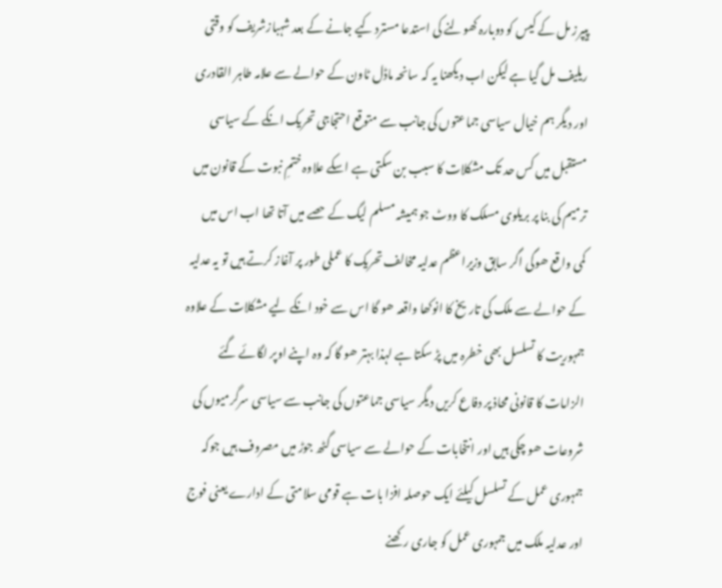پیپرز مل کے کیس کو دوبارہ کھولنے کی استدعا مسترد کیے جانے کے بعد شہبازشریف کو وقتی ریلیف مل گیا ہے لیکن اب دیکھنا یہ کہ سانحہ ماڈل ٹاون کے حوالے سے علامہ طاہر القادری اور دیگر ہم خیال سیاسی جماعتوں کی جانب سے متوقع احتجاجی تحریک انکے کے سیاسی مستقبل میں کس حد تک مشکلات کا سبب بن سکتی ہے اسکے علاوہ ختمِ نبوت کے قانون میں ترمیم کی بنا پر بریلوی مسلک کا ووٹ جو ہمیشہ مسلم لیگ کے حصے میں آتا تھا اب اس میں کمی واقع ھوگی اگر سابق وزیراعظم عدلیہ مخالف تحریک کا عملی طور پر آغاز کرتے ہیں تو یہ عدلیہ کے حوالے سے ملک کی تاریخ کا انوکھا واقعہ ھو گا اس سے خود انکے لیے مشکلات کے علاوہ جمہوریت کا تسلسل بھی خطرہ میں پڑ سکتا ہے لہذا بہتر ھو گا کہ وہ اپنے اوپر لگائے گئے الزامات کا قانونی محاذ پر دفاع کریں دیگر سیاسی جماعتوں کی جانب سے سیاسی سرگرمیوں کی شروعات ھو چکی ہیں اور انتخابات کے حوالے سے سیاسی گٹھ جوڑ میں مصروف ہیں جوکہ جمہوری عمل کے تسلسل کیلئے ایک حوصلہ افزا بات ہے قومی سلامتی کے ادارے یعنی فوج اور عدلیہ ملک میں جمہوری عمل کو جاری رکھنے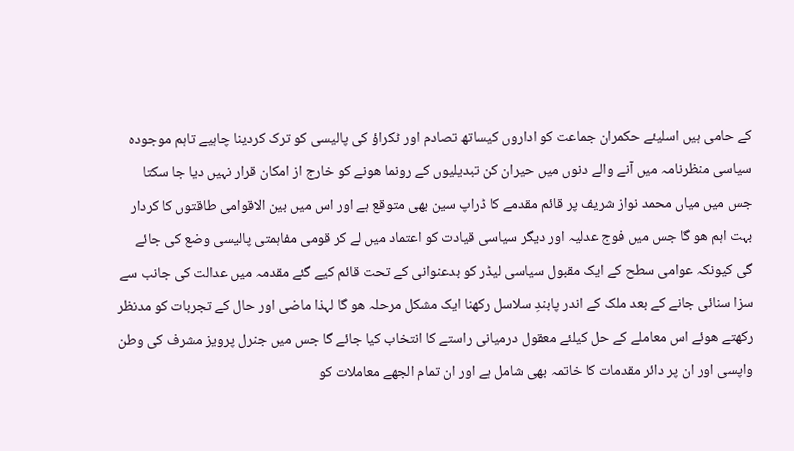کے حامی ہیں اسلیئے حکمران جماعت کو اداروں کیساتھ تصادم اور ٹکراؤ کی پالیسی کو ترک کردینا چاہیے تاہم موجودہ سیاسی منظرنامہ میں آنے والے دنوں میں حیران کن تبدیلیوں کے رونما ھونے کو خارج از امکان قرار نہیں دیا جا سکتا جس میں میاں محمد نواز شریف پر قائم مقدمے کا ڈراپ سین بھی متوقع ہے اور اس میں بین الاقوامی طاقتوں کا کردار بہت اہم ھو گا جس میں فوج عدلیہ اور دیگر سیاسی قیادت کو اعتماد میں لے کر قومی مفاہمتی پالیسی وضع کی جائے گی کیونکہ عوامی سطح کے ایک مقبول سیاسی لیڈر کو بدعنوانی کے تحت قائم کیے گئے مقدمہ میں عدالت کی جانب سے سزا سنائی جانے کے بعد ملک کے اندر پابندِ سلاسل رکھنا ایک مشکل مرحلہ ھو گا لہذا ماضی اور حال کے تجربات کو مدنظر رکھتے ھوئے اس معاملے کے حل کیلئے معقول درمیانی راستے کا انتخاب کیا جائے گا جس میں جنرل پرویز مشرف کی وطن واپسی اور ان پر دائر مقدمات کا خاتمہ بھی شامل ہے اور ان تمام الجھے معاملات کو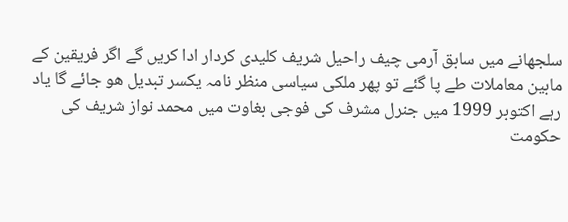سلجھانے میں سابق آرمی چیف راحیل شریف کلیدی کردار ادا کریں گے اگر فریقین کے مابین معاملات طے پا گئے تو پھر ملکی سیاسی منظر نامہ یکسر تبدیل ھو جائے گا یاد رہے اکتوبر 1999 میں جنرل مشرف کی فوجی بغاوت میں محمد نواز شریف کی حکومت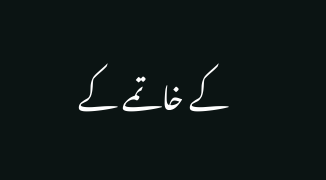کے خاتمے کے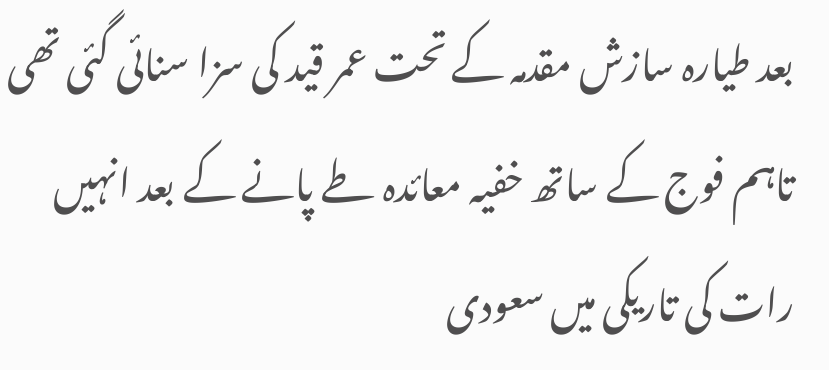بعد طیارہ سازش مقدمہ کے تحت عمر قید کی سزا سنائی گئی تھی تاہم فوج کے ساتھ خفیہ معائدہ طے پانے کے بعد انہیں رات کی تاریکی میں سعودی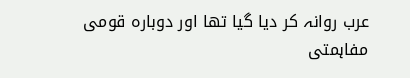عرب روانہ کر دیا گیا تھا اور دوبارہ قومی مفاہمتی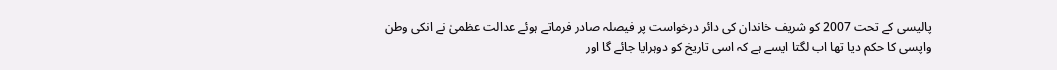پالیسی کے تحت 2007 کو شریف خاندان کی دائر درخواست پر فیصلہ صادر فرماتے ہوئے عدالت عظمیٰ نے انکی وطن واپسی کا حکم دیا تھا اب لگتا ایسے ہے کہ اسی تاریخ کو دوہرایا جائے گا اور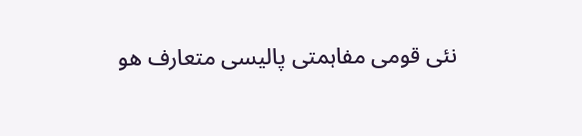نئی قومی مفاہمتی پالیسی متعارف ھو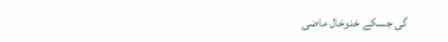گی جسکے خدوخال ماضی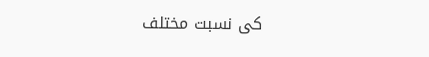کی نسبت مختلف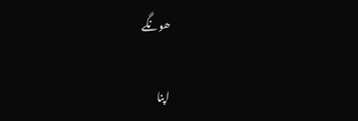ھونگے

اپنا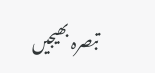تبصرہ بھیجیں